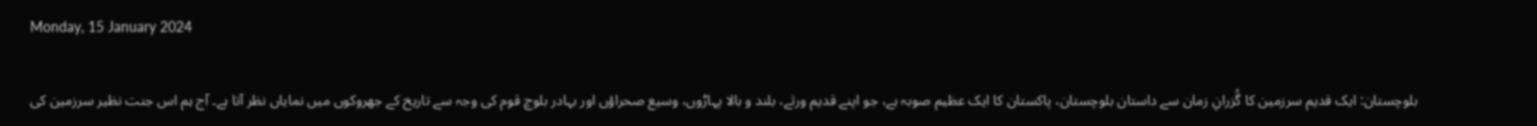Monday, 15 January 2024

بلوچستان: ایک قدیم سرزمین کا گُزرانِ زمان سے داستان بلوچستان، پاکستان کا ایک عظیم صوبہ ہے، جو اپنے قدیم ورثے، بلند و بالا پہاڑوں، وسیع صحراؤں اور بہادر بلوچ قوم کی وجہ سے تاریخ کے جھروکوں میں نمایاں نظر آتا ہے۔ آج ہم اس جنت نظیر سرزمین کی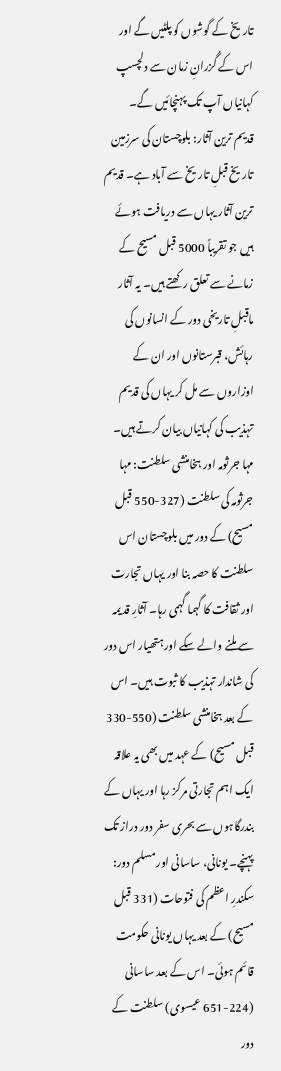تاریخ کے گوشوں کو پلٹیں گے اور اس کے گُزرانِ زمان سے دلچسپ کہانیاں آپ تک پہنچائیں گے۔
قدیم ترین آثار: بلوچستان کی سرزمین تاریخ قبلِ تاریخ سے آباد ہے۔ قدیم ترین آثار یہاں سے دریافت ہوئے ہیں جو تقریباً 5000 قبل مسیح کے زمانے سے تعلق رکھتے ہیں۔ یہ آثار ماقبلِ تاریخی دور کے انسانوں کی رہائش، قبرستانوں اور ان کے اوزاروں سے مل کر یہاں کی قدیم تہذیب کی کہانیاں بیان کرتے ہیں۔ مہا جرثومہ اور ہخامنشی سلطنت: مہا جرثومہ کی سلطنت (327-550 قبل مسیح) کے دور میں بلوچستان اس سلطنت کا حصہ بنا اور یہاں تجارت اور ثقافت کا گہما گہمی رہا۔ آثارِ قدیمہ سے ملنے والے سکے اور ہتھیار اس دور کی شاندار تہذیب کا ثبوت ہیں۔ اس کے بعد ہخامنشی سلطنت (550-330 قبل مسیح) کے عہد میں بھی یہ علاقہ ایک اہم تجارتی مرکز رہا اور یہاں کے بندرگاہوں سے بحری سفر دور دراز تک پہنچے۔ یونانی، ساسانی اور مسلم دور: سکندرِ اعظم کی فتوحات (331 قبل مسیح) کے بعد یہاں یونانی حکومت قائم ہوئی۔ اس کے بعد ساسانی (224-651 عیسوی) سلطنت کے دور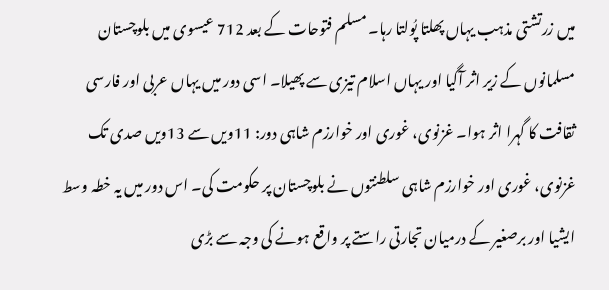میں زرتشتی مذہب یہاں پھلتا پُولتا رہا۔ مسلم فتوحات کے بعد 712 عیسوی میں بلوچستان مسلمانوں کے زیر اثر آگیا اور یہاں اسلام تیزی سے پھیلا۔ اسی دور میں یہاں عربی اور فارسی ثقافت کا گہرا اثر ہوا۔ غزنوی، غوری اور خوارزم شاہی دور: 11ویں سے 13ویں صدی تک غزنوی، غوری اور خوارزم شاہی سلطنتوں نے بلوچستان پر حکومت کی۔ اس دور میں یہ خطہ وسط ایشیا اور برصغیر کے درمیان تجارتی راستے پر واقع ہونے کی وجہ سے بڑی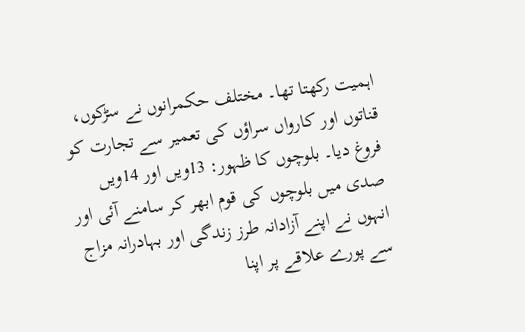اہمیت رکھتا تھا۔ مختلف حکمرانوں نے سڑکوں، قناتوں اور کارواں سراؤں کی تعمیر سے تجارت کو فروغ دیا۔ بلوچوں کا ظہور: 13ویں اور 14ویں صدی میں بلوچوں کی قوم ابھر کر سامنے آئی اور انہوں نے اپنے آزادانہ طرز زندگی اور بہادرانہ مزاج سے پورے علاقے پر اپنا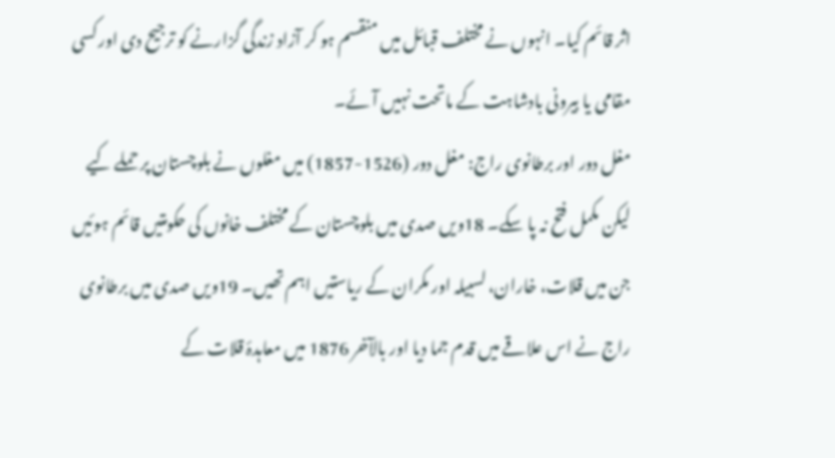اثر قائم کیا۔ انہوں نے مختلف قبائل میں منقسم ہو کر آزاد زندگی گزارنے کو ترجیح دی اور کسی مقامی یا بیرونی بادشاہت کے ماتحت نہیں آئے۔
مغل دور اور برطانوی راج: مغل دور (1526-1857) میں مغلوں نے بلوچستان پر حملے کیے لیکن مکمل فتح نہ پا سکے۔ 18ویں صدی میں بلوچستان کے مختلف خانوں کی حکومتیں قائم ہوئیں جن میں قلات، خاران، لسبیلہ اور مکران کے ریاستیں اہم تھیں۔ 19ویں صدی میں برطانوی راج نے اس علاقے میں قدم جما دیا اور بالآخر 1876 میں معاہدۂ قلات کے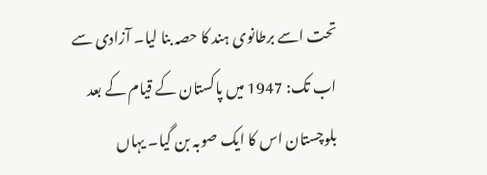تحت اسے برطانوی ہند کا حصہ بنا لیا۔ آزادی سے اب تک: 1947 میں پاکستان کے قیام کے بعد بلوچستان اس کا ایک صوبہ بن گیا۔ یہاں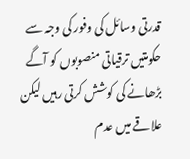قدرتی وسائل کی وفور کی وجہ سے حکومتیں ترقیاتی منصوبوں کو آگے بڑھانے کی کوشش کرتی رہیں لیکن علاقے میں عدم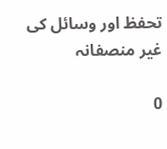تحفظ اور وسائل کی غیر منصفانہ

0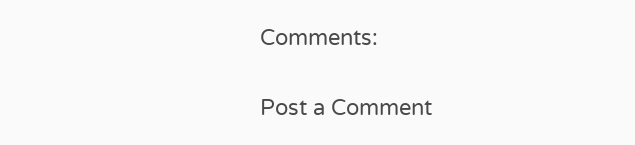Comments:

Post a Comment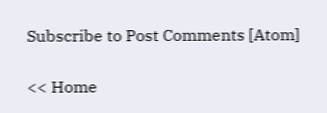Subscribe to Post Comments [Atom]

<< Home